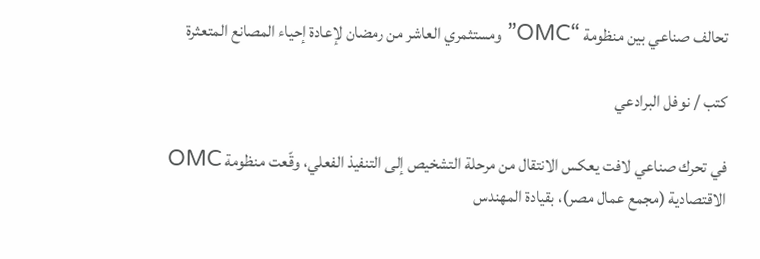تحالف صناعي بين منظومة “OMC” ومستثمري العاشر من رمضان لإعادة إحياء المصانع المتعثرة

كتب / نوفل البرادعي

في تحرك صناعي لافت يعكس الانتقال من مرحلة التشخيص إلى التنفيذ الفعلي، وقّعت منظومة OMC الاقتصادية (مجمع عمال مصر)، بقيادة المهندس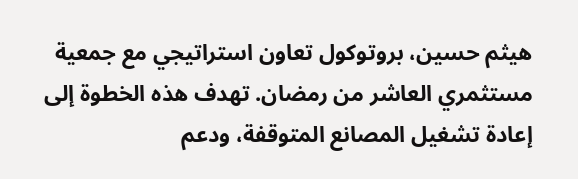هيثم حسين، بروتوكول تعاون استراتيجي مع جمعية مستثمري العاشر من رمضان. تهدف هذه الخطوة إلى إعادة تشغيل المصانع المتوقفة، ودعم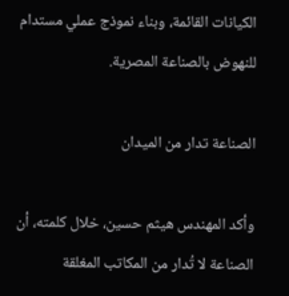الكيانات القائمة، وبناء نموذج عملي مستدام للنهوض بالصناعة المصرية.

الصناعة تدار من الميدان

وأكد المهندس هيثم حسين، خلال كلمته، أن الصناعة لا تُدار من المكاتب المغلقة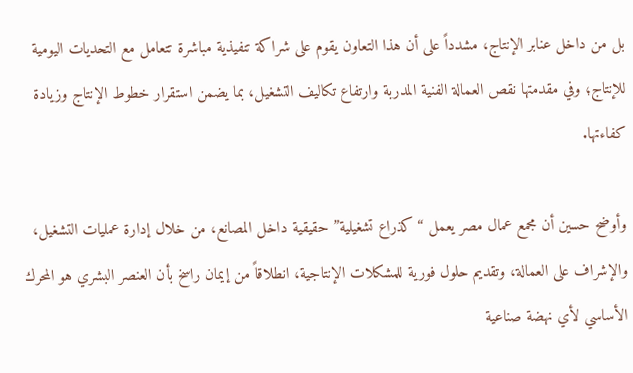بل من داخل عنابر الإنتاج، مشدداً على أن هذا التعاون يقوم على شراكة تنفيذية مباشرة تتعامل مع التحديات اليومية للإنتاج؛ وفي مقدمتها نقص العمالة الفنية المدربة وارتفاع تكاليف التشغيل، بما يضمن استقرار خطوط الإنتاج وزيادة كفاءتها.

وأوضح حسين أن مجمع عمال مصر يعمل “كذراع تشغيلية” حقيقية داخل المصانع، من خلال إدارة عمليات التشغيل، والإشراف على العمالة، وتقديم حلول فورية للمشكلات الإنتاجية، انطلاقاً من إيمان راسخ بأن العنصر البشري هو المحرك الأساسي لأي نهضة صناعية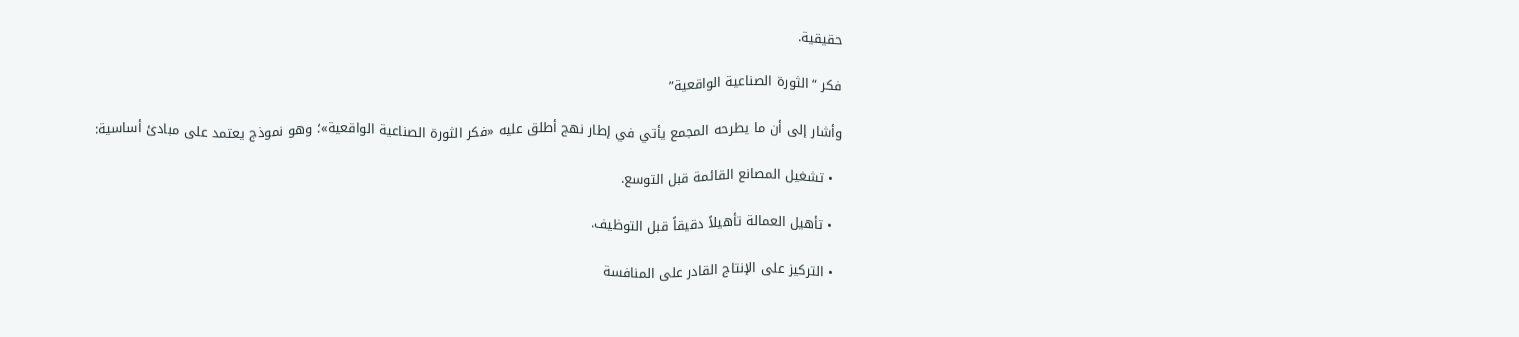حقيقية.

فكر “الثورة الصناعية الواقعية”

وأشار إلى أن ما يطرحه المجمع يأتي في إطار نهج أطلق عليه «فكر الثورة الصناعية الواقعية»؛ وهو نموذج يعتمد على مبادئ أساسية:

  • تشغيل المصانع القائمة قبل التوسع.

  • تأهيل العمالة تأهيلاً دقيقاً قبل التوظيف.

  • التركيز على الإنتاج القادر على المنافسة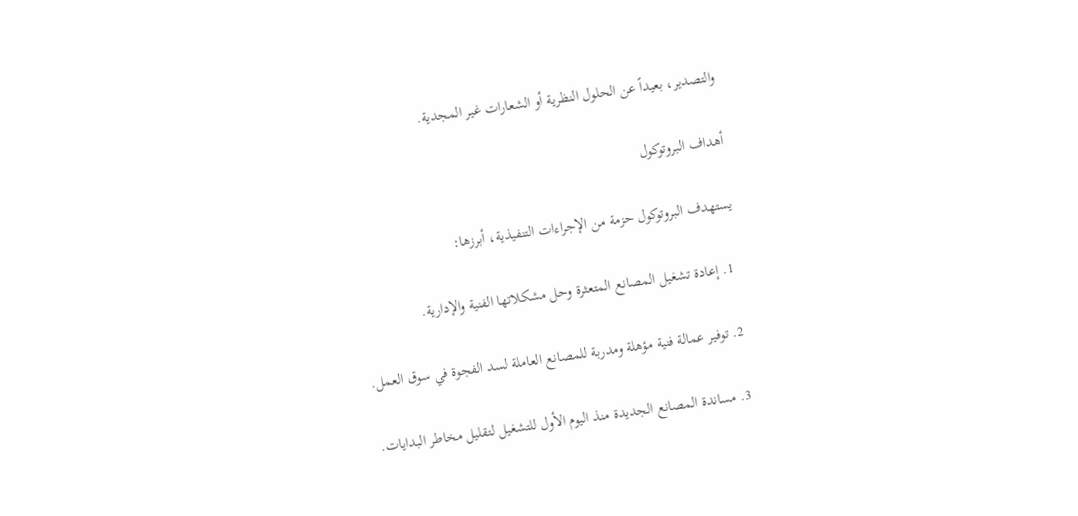والتصدير، بعيداً عن الحلول النظرية أو الشعارات غير المجدية.

أهداف البروتوكول

يستهدف البروتوكول حزمة من الإجراءات التنفيذية، أبرزها:

  1. إعادة تشغيل المصانع المتعثرة وحل مشكلاتها الفنية والإدارية.

  2. توفير عمالة فنية مؤهلة ومدربة للمصانع العاملة لسد الفجوة في سوق العمل.

  3. مساندة المصانع الجديدة منذ اليوم الأول للتشغيل لتقليل مخاطر البدايات.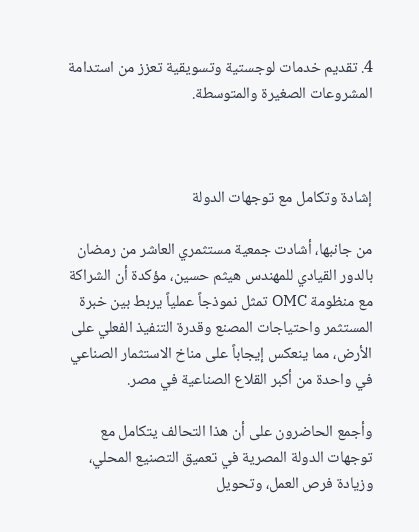4. تقديم خدمات لوجستية وتسويقية تعزز من استدامة المشروعات الصغيرة والمتوسطة.



إشادة وتكامل مع توجهات الدولة

من جانبها، أشادت جمعية مستثمري العاشر من رمضان بالدور القيادي للمهندس هيثم حسين، مؤكدة أن الشراكة مع منظومة OMC تمثل نموذجاً عملياً يربط بين خبرة المستثمر واحتياجات المصنع وقدرة التنفيذ الفعلي على الأرض، مما ينعكس إيجاباً على مناخ الاستثمار الصناعي في واحدة من أكبر القلاع الصناعية في مصر.

وأجمع الحاضرون على أن هذا التحالف يتكامل مع توجهات الدولة المصرية في تعميق التصنيع المحلي، وزيادة فرص العمل، وتحويل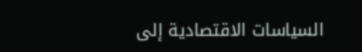السياسات الاقتصادية إلى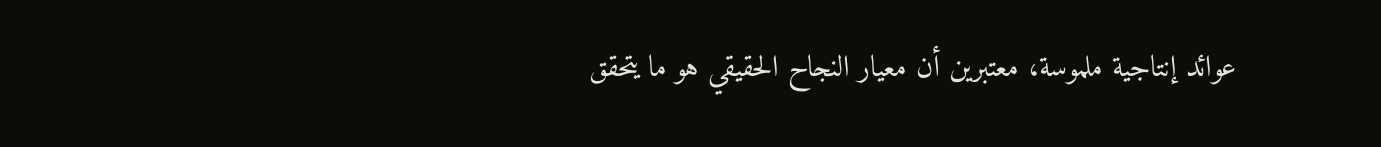عوائد إنتاجية ملموسة، معتبرين أن معيار النجاح الحقيقي هو ما يتحقق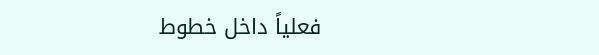فعلياً داخل خطوط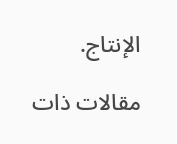الإنتاج.

مقالات ذات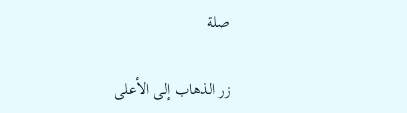صلة

زر الذهاب إلى الأعلى